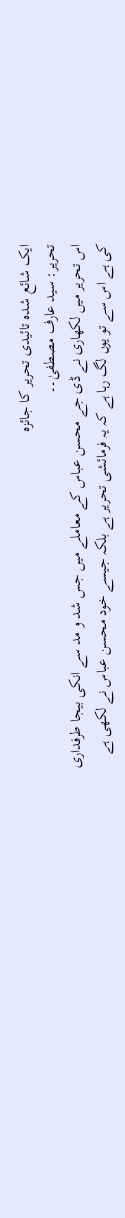ایک شائع شدہ تائیدی تحریر کا جائزہ
تحریر: سید عارف مصطفیٰ۔۔
اس تحریر میں لکھاری نے ڈی جے محسن عباس کے معاملے میں جس شد و مد سے انکی بیجا طرفداری کی ہے اس سے تو یوں لگ رہا ہے کہ یہ فرمائشی تحریر ہے بلکہ جیسے خود محسن عباس نے لکھی ہے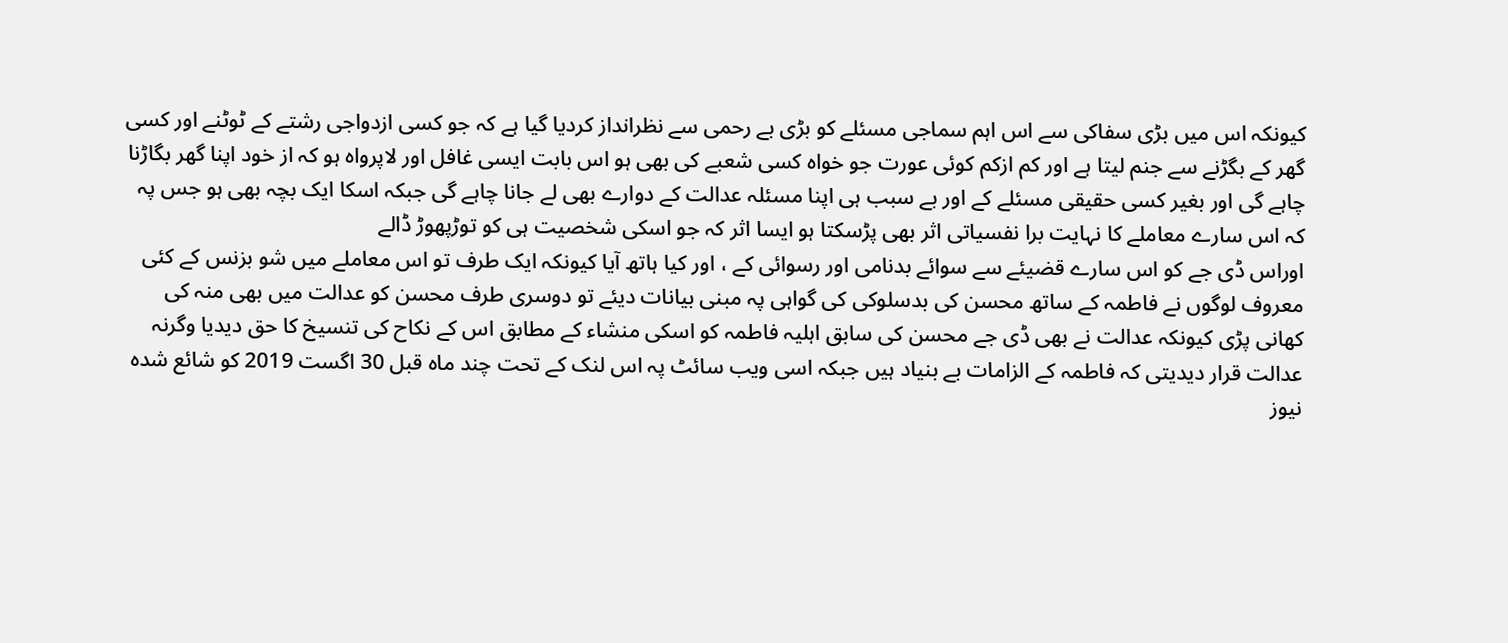کیونکہ اس میں بڑی سفاکی سے اس اہم سماجی مسئلے کو بڑی بے رحمی سے نظرانداز کردیا گیا ہے کہ جو کسی ازدواجی رشتے کے ٹوٹنے اور کسی گھر کے بگڑنے سے جنم لیتا ہے اور کم ازکم کوئی عورت جو خواہ کسی شعبے کی بھی ہو اس بابت ایسی غافل اور لاپرواہ ہو کہ از خود اپنا گھر بگاڑنا چاہے گی اور بغیر کسی حقیقی مسئلے کے اور بے سبب ہی اپنا مسئلہ عدالت کے دوارے بھی لے جانا چاہے گی جبکہ اسکا ایک بچہ بھی ہو جس پہ کہ اس سارے معاملے کا نہایت برا نفسیاتی اثر بھی پڑسکتا ہو ایسا اثر کہ جو اسکی شخصیت ہی کو توڑپھوڑ ڈالے
اوراس ڈی جے کو اس سارے قضیئے سے سوائے بدنامی اور رسوائی کے ، اور کیا ہاتھ آیا کیونکہ ایک طرف تو اس معاملے میں شو بزنس کے کئی معروف لوگوں نے فاطمہ کے ساتھ محسن کی بدسلوکی کی گواہی پہ مبنی بیانات دیئے تو دوسری طرف محسن کو عدالت میں بھی منہ کی کھانی پڑی کیونکہ عدالت نے بھی ڈی جے محسن کی سابق اہلیہ فاطمہ کو اسکی منشاء کے مطابق اس کے نکاح کی تنسیخ کا حق دیدیا وگرنہ عدالت قرار دیدیتی کہ فاطمہ کے الزامات بے بنیاد ہیں جبکہ اسی ویب سائٹ پہ اس لنک کے تحت چند ماہ قبل 30 اگست 2019 کو شائع شدہ نیوز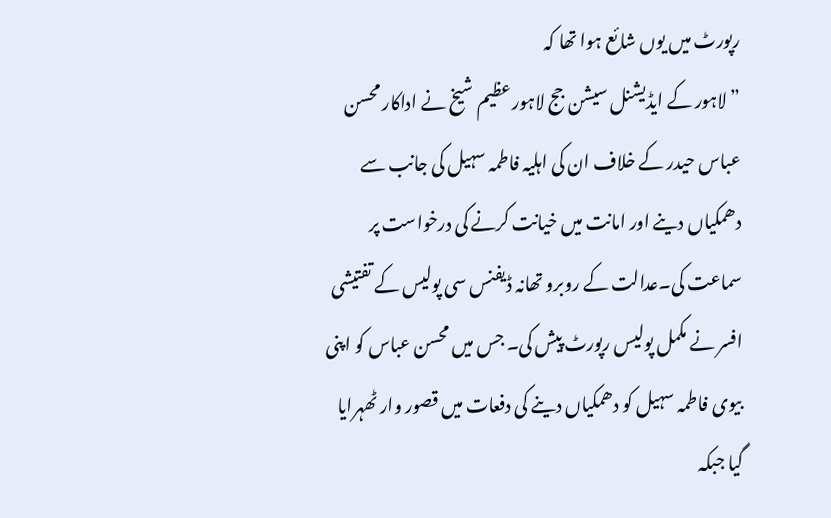رپورٹ میں یوں شائع ہوا تھا کہ
” لاہور کے ایڈیشنل سیشن جج لاہور عظیم شیخ نے اداکار محسن عباس حیدر کے خلاف ان کی اہلیہ فاطمہ سہیل کی جانب سے دھمکیاں دینے اور امانت میں خیانت کرنے کی درخواست پر سماعت کی۔عدالت کے روبرو تھانہ ڈیفنس سی پولیس کے تفتیشی افسر نے مکمل پولیس رپورٹ پیش کی۔ جس میں محسن عباس کو اپنی بیوی فاطمہ سہیل کو دھمکیاں دینے کی دفعات میں قصور وار ٹھہرایا گیا جبکہ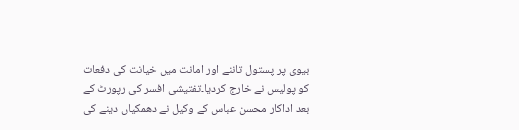بیوی پر پستول تاننے اور امانت میں خیانت کی دفعات کو پولیس نے خارج کردیا۔تفتیشی افسر کی رپورٹ کے بعد اداکار محسن عباس کے وکیل نے دھمکیاں دینے کی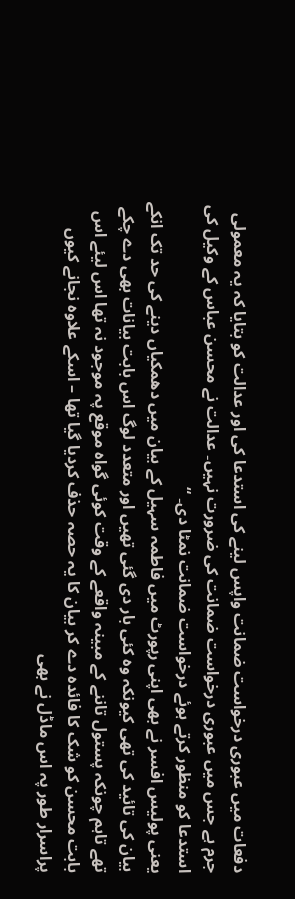دفعات میں عبوری درخواست ضمانت واپس لینے کی استدعا کی اور عدالت کو بتایا کہ یہ معمولی جرم ہے جس میں عبوری درخواست ضمانت کی ضرورت نہیں۔ عدالت نے محسن عباس کے وکیل کی استدعا کو منظور کرتے ہوئے درخواست ضمانت نمٹا دی۔ “
یعنی پولیس افسر نے بھی اپنی رپورٹ میں فاطمہ سہیل کے بیان میں دھمکیاں دینے کی حد تک انکے بیان کی تائید کی تھی کیونکہ وہ کئی بار دی گئی تھیں اور متعدد لوگ اس بابت بیانات بھی دے چکے تھے تاہم چونکہ پستول تاننے کے مبینہ واقعے کے وقت کوئی گواہ موقع پہ موجود نہ تھا اس لیئے اس بابت محسن کو شک کا فائدہ دے کر بیان کا یہ حصہ حذف کردیا گیا تھا – اسکے علاوہ نجانے کیوں پراسرار طور پہ اس ماڈل نے بھی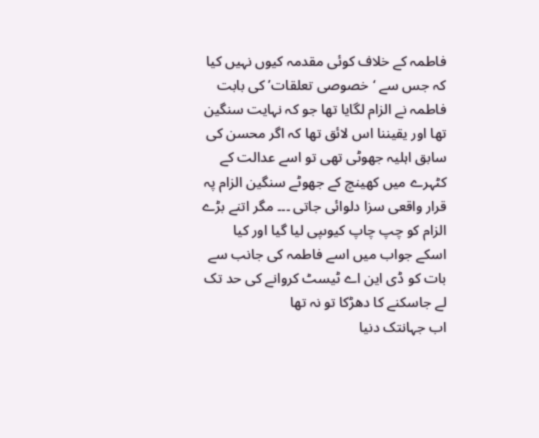فاطمہ کے خلاف کوئی مقدمہ کیوں نہیں کیا کہ جس سے ‘خصوصی تعلقات’ کی بابت فاطمہ نے الزام لگایا تھا جو کہ نہایت سنگین تھا اور یقیننا اس لائق تھا کہ اگر محسن کی سابق اہلیہ جھوٹی تھی تو اسے عدالت کے کٹہرے میں کھینچ کے جھوٹے سنگین الزام پہ قرار واقعی سزا دلوائی جاتی ۔۔۔ مگر اتنے بڑے الزام کو چپ چاپ کیوںپی لیا گیا اور کیا اسکے جواب میں اسے فاطمہ کی جانب سے بات کو ڈی این اے ٹیسٹ کروانے کی حد تک لے جاسکنے کا دھڑکا تو نہ تھا
اب جہانتک دنیا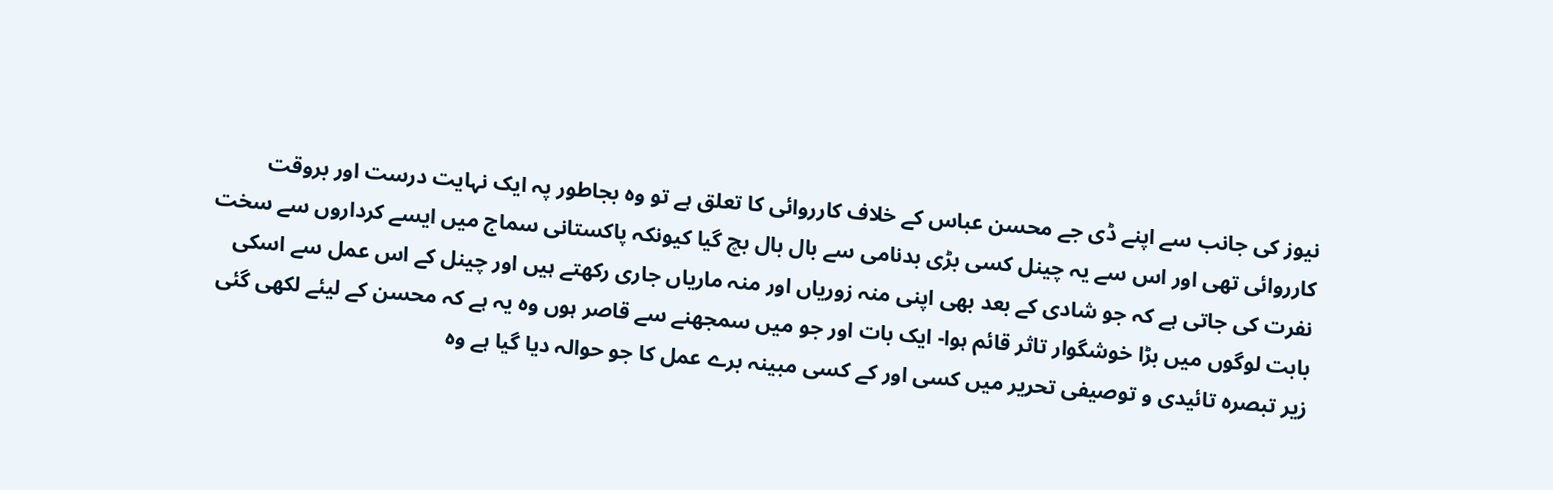نیوز کی جانب سے اپنے ڈی جے محسن عباس کے خلاف کارروائی کا تعلق ہے تو وہ بجاطور پہ ایک نہایت درست اور بروقت کارروائی تھی اور اس سے یہ چینل کسی بڑی بدنامی سے بال بال بچ گیا کیونکہ پاکستانی سماج میں ایسے کرداروں سے سخت نفرت کی جاتی ہے کہ جو شادی کے بعد بھی اپنی منہ زوریاں اور منہ ماریاں جاری رکھتے ہیں اور چینل کے اس عمل سے اسکی بابت لوگوں میں بڑا خوشگوار تاثر قائم ہوا- ایک بات اور جو میں سمجھنے سے قاصر ہوں وہ یہ ہے کہ محسن کے لیئے لکھی گئی زیر تبصرہ تائیدی و توصیفی تحریر میں کسی اور کے کسی مبینہ برے عمل کا جو حوالہ دیا گیا ہے وہ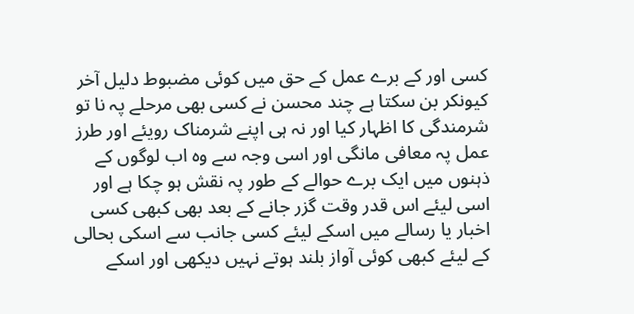کسی اور کے برے عمل کے حق میں کوئی مضبوط دلیل آخر کیونکر بن سکتا ہے چند محسن نے کسی بھی مرحلے پہ نا تو شرمندگی کا اظہار کیا اور نہ ہی اپنے شرمناک رویئے اور طرز عمل پہ معافی مانگی اور اسی وجہ سے وہ اب لوگوں کے ذہنوں میں ایک برے حوالے کے طور پہ نقش ہو چکا ہے اور اسی لیئے اس قدر وقت گزر جانے کے بعد بھی کبھی کسی اخبار یا رسالے میں اسکے لیئے کسی جانب سے اسکی بحالی کے لیئے کبھی کوئی آواز بلند ہوتے نہیں دیکھی اور اسکے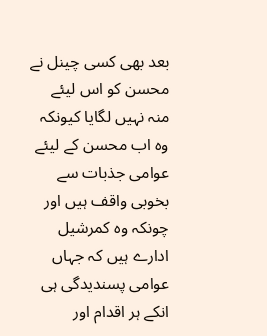بعد بھی کسی چینل نے محسن کو اس لیئے منہ نہیں لگایا کیونکہ وہ اب محسن کے لیئے عوامی جذبات سے بخوبی واقف ہیں اور چونکہ وہ کمرشیل ادارے ہیں کہ جہاں عوامی پسندیدگی ہی انکے ہر اقدام اور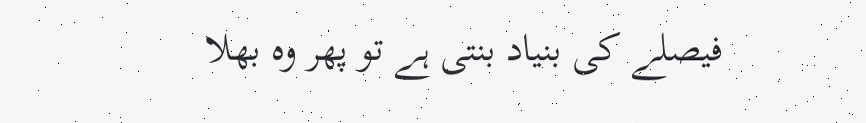فیصلے کی بنیاد بنتی ہے تو پھر وہ بھلا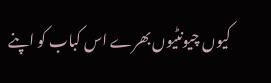کیوں چیونٹیوں بھرے اس کباب کو اپنے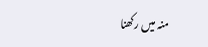منہ میں رکھنا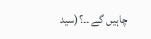چاہیں گے ۔۔؟(سید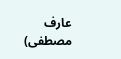عارف مصطفی)